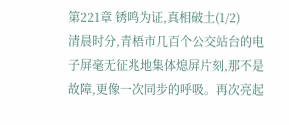第221章 锈鸣为证,真相破土(1/2)
清晨时分,青梧市几百个公交站台的电子屏毫无征兆地集体熄屏片刻,那不是故障,更像一次同步的呼吸。再次亮起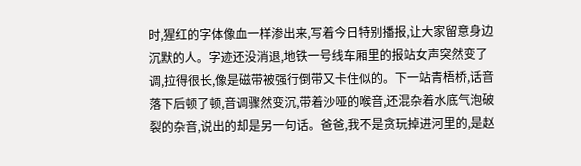时,猩红的字体像血一样渗出来,写着今日特别播报,让大家留意身边沉默的人。字迹还没消退,地铁一号线车厢里的报站女声突然变了调,拉得很长,像是磁带被强行倒带又卡住似的。下一站青梧桥,话音落下后顿了顿,音调骤然变沉,带着沙哑的喉音,还混杂着水底气泡破裂的杂音,说出的却是另一句话。爸爸,我不是贪玩掉进河里的,是赵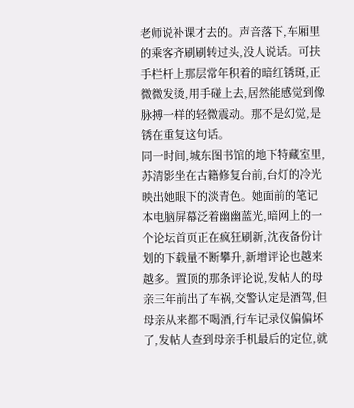老师说补课才去的。声音落下,车厢里的乘客齐刷刷转过头,没人说话。可扶手栏杆上那层常年积着的暗红锈斑,正微微发烫,用手碰上去,居然能感觉到像脉搏一样的轻微震动。那不是幻觉,是锈在重复这句话。
同一时间,城东图书馆的地下特藏室里,苏清影坐在古籍修复台前,台灯的冷光映出她眼下的淡青色。她面前的笔记本电脑屏幕泛着幽幽蓝光,暗网上的一个论坛首页正在疯狂刷新,沈夜备份计划的下载量不断攀升,新增评论也越来越多。置顶的那条评论说,发帖人的母亲三年前出了车祸,交警认定是酒驾,但母亲从来都不喝酒,行车记录仪偏偏坏了,发帖人查到母亲手机最后的定位,就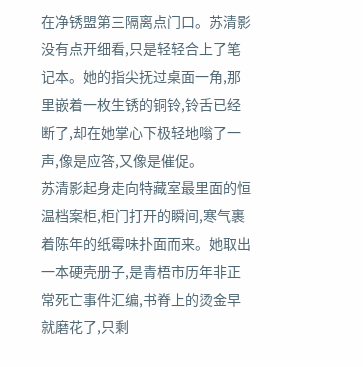在净锈盟第三隔离点门口。苏清影没有点开细看,只是轻轻合上了笔记本。她的指尖抚过桌面一角,那里嵌着一枚生锈的铜铃,铃舌已经断了,却在她掌心下极轻地嗡了一声,像是应答,又像是催促。
苏清影起身走向特藏室最里面的恒温档案柜,柜门打开的瞬间,寒气裹着陈年的纸霉味扑面而来。她取出一本硬壳册子,是青梧市历年非正常死亡事件汇编,书脊上的烫金早就磨花了,只剩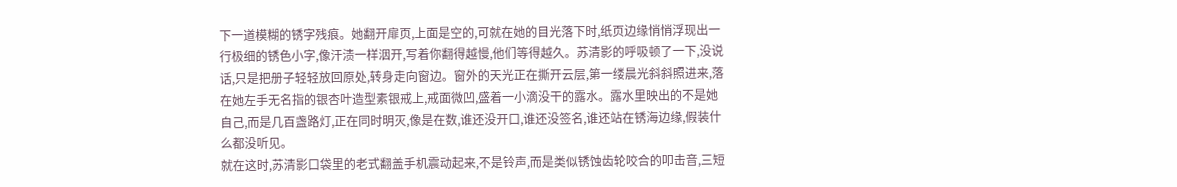下一道模糊的锈字残痕。她翻开扉页,上面是空的,可就在她的目光落下时,纸页边缘悄悄浮现出一行极细的锈色小字,像汗渍一样洇开,写着你翻得越慢,他们等得越久。苏清影的呼吸顿了一下,没说话,只是把册子轻轻放回原处,转身走向窗边。窗外的天光正在撕开云层,第一缕晨光斜斜照进来,落在她左手无名指的银杏叶造型素银戒上,戒面微凹,盛着一小滴没干的露水。露水里映出的不是她自己,而是几百盏路灯,正在同时明灭,像是在数,谁还没开口,谁还没签名,谁还站在锈海边缘,假装什么都没听见。
就在这时,苏清影口袋里的老式翻盖手机震动起来,不是铃声,而是类似锈蚀齿轮咬合的叩击音,三短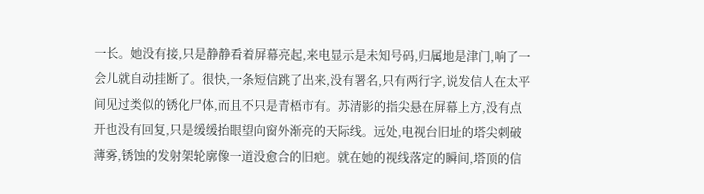一长。她没有接,只是静静看着屏幕亮起,来电显示是未知号码,归属地是津门,响了一会儿就自动挂断了。很快,一条短信跳了出来,没有署名,只有两行字,说发信人在太平间见过类似的锈化尸体,而且不只是青梧市有。苏清影的指尖悬在屏幕上方,没有点开也没有回复,只是缓缓抬眼望向窗外渐亮的天际线。远处,电视台旧址的塔尖刺破薄雾,锈蚀的发射架轮廓像一道没愈合的旧疤。就在她的视线落定的瞬间,塔顶的信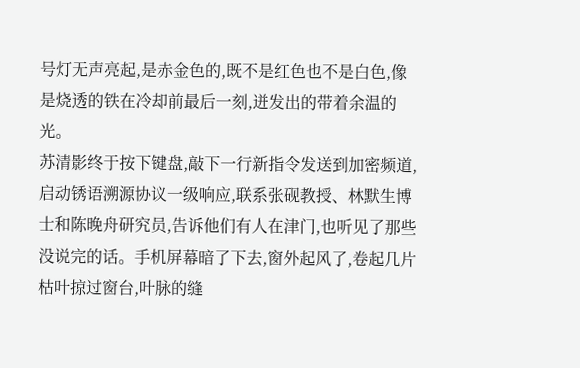号灯无声亮起,是赤金色的,既不是红色也不是白色,像是烧透的铁在冷却前最后一刻,迸发出的带着余温的光。
苏清影终于按下键盘,敲下一行新指令发送到加密频道,启动锈语溯源协议一级响应,联系张砚教授、林默生博士和陈晚舟研究员,告诉他们有人在津门,也听见了那些没说完的话。手机屏幕暗了下去,窗外起风了,卷起几片枯叶掠过窗台,叶脉的缝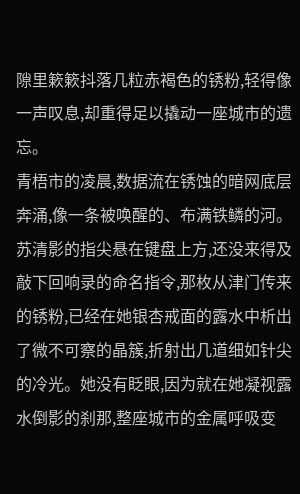隙里簌簌抖落几粒赤褐色的锈粉,轻得像一声叹息,却重得足以撬动一座城市的遗忘。
青梧市的凌晨,数据流在锈蚀的暗网底层奔涌,像一条被唤醒的、布满铁鳞的河。苏清影的指尖悬在键盘上方,还没来得及敲下回响录的命名指令,那枚从津门传来的锈粉,已经在她银杏戒面的露水中析出了微不可察的晶簇,折射出几道细如针尖的冷光。她没有眨眼,因为就在她凝视露水倒影的刹那,整座城市的金属呼吸变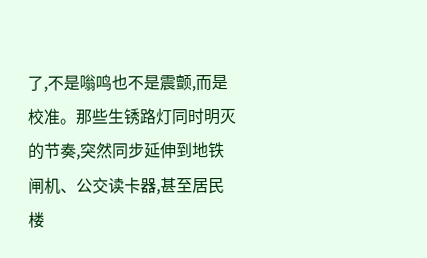了,不是嗡鸣也不是震颤,而是校准。那些生锈路灯同时明灭的节奏,突然同步延伸到地铁闸机、公交读卡器,甚至居民楼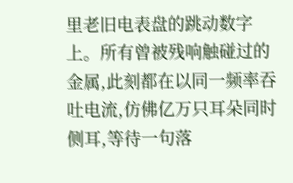里老旧电表盘的跳动数字上。所有曾被残响触碰过的金属,此刻都在以同一频率吞吐电流,仿佛亿万只耳朵同时侧耳,等待一句落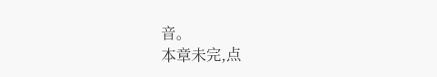音。
本章未完,点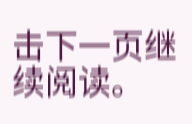击下一页继续阅读。